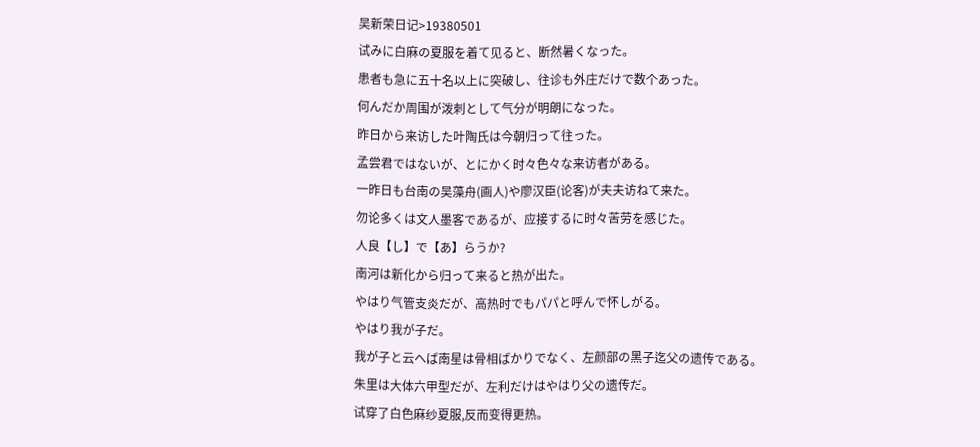吴新荣日记>19380501
试みに白麻の夏服を着て见ると、断然暑くなった。
患者も急に五十名以上に突破し、往诊も外庄だけで数个あった。
何んだか周围が泼刺として气分が明朗になった。
昨日から来访した叶陶氏は今朝归って往った。
孟尝君ではないが、とにかく时々色々な来访者がある。
一昨日も台南の吴藻舟(画人)や廖汉臣(论客)が夫夫访ねて来た。
勿论多くは文人墨客であるが、应接するに时々苦劳を感じた。
人良【し】で【あ】らうか?
南河は新化から归って来ると热が出た。
やはり气管支炎だが、高热时でもパパと呼んで怀しがる。
やはり我が子だ。
我が子と云へば南星は骨相ばかりでなく、左颜部の黑子迄父の遗传である。
朱里は大体六甲型だが、左利だけはやはり父の遗传だ。
试穿了白色麻纱夏服,反而变得更热。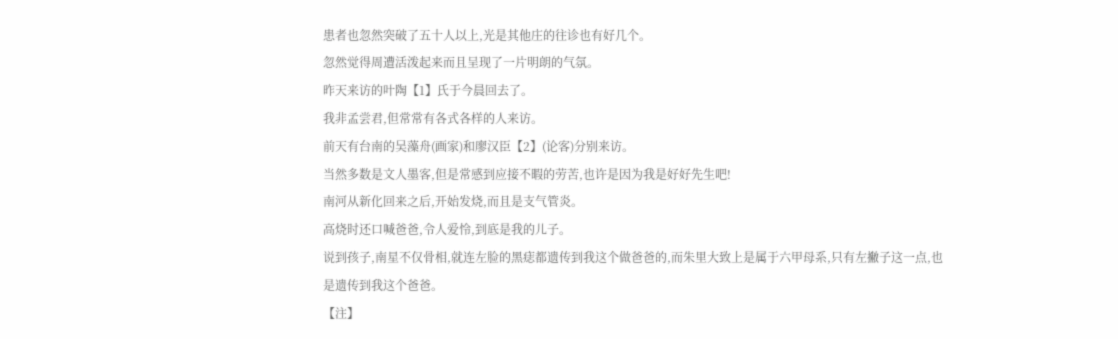患者也忽然突破了五十人以上,光是其他庄的往诊也有好几个。
忽然觉得周遭活泼起来而且呈现了一片明朗的气氛。
昨天来访的叶陶【1】氏于今晨回去了。
我非孟尝君,但常常有各式各样的人来访。
前天有台南的吴藻舟(画家)和廖汉臣【2】(论客)分别来访。
当然多数是文人墨客,但是常感到应接不暇的劳苦,也许是因为我是好好先生吧!
南河从新化回来之后,开始发烧,而且是支气管炎。
高烧时还口喊爸爸,令人爱怜,到底是我的儿子。
说到孩子,南星不仅骨相,就连左脸的黑痣都遗传到我这个做爸爸的,而朱里大致上是属于六甲母系,只有左撇子这一点,也是遗传到我这个爸爸。
【注】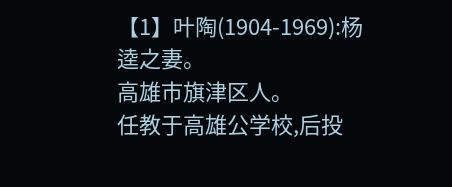【1】叶陶(1904-1969):杨逵之妻。
高雄市旗津区人。
任教于高雄公学校,后投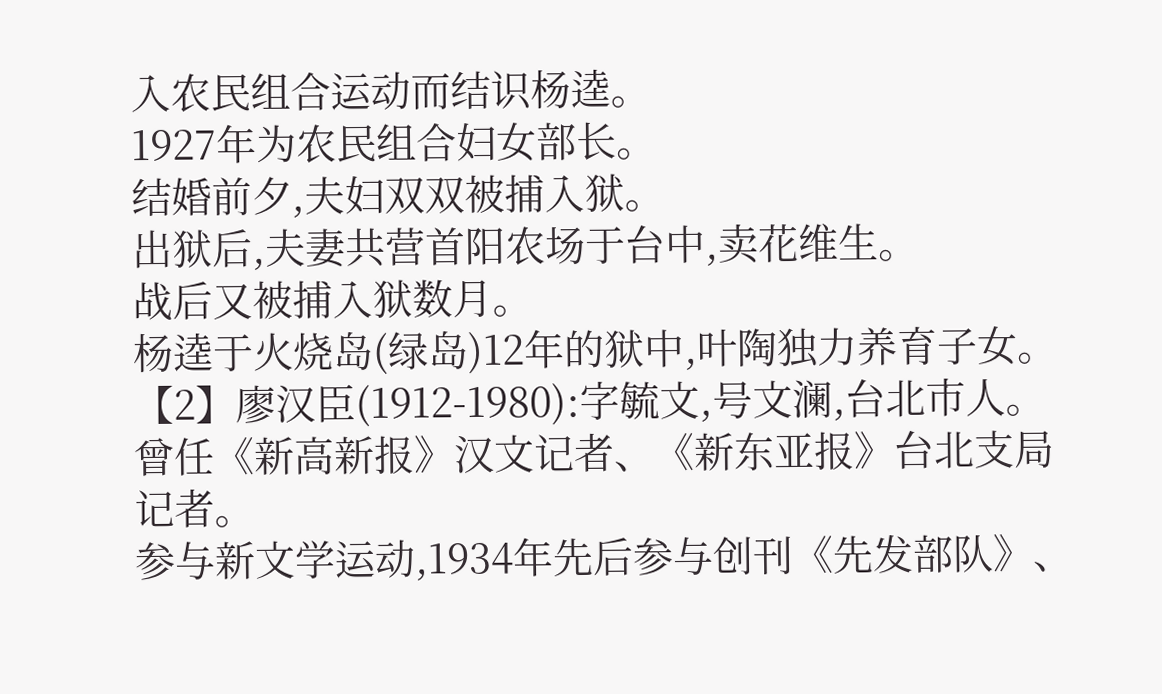入农民组合运动而结识杨逵。
1927年为农民组合妇女部长。
结婚前夕,夫妇双双被捕入狱。
出狱后,夫妻共营首阳农场于台中,卖花维生。
战后又被捕入狱数月。
杨逵于火烧岛(绿岛)12年的狱中,叶陶独力养育子女。
【2】廖汉臣(1912-1980):字毓文,号文澜,台北市人。
曾任《新高新报》汉文记者、《新东亚报》台北支局记者。
参与新文学运动,1934年先后参与创刊《先发部队》、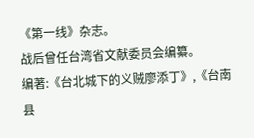《第一线》杂志。
战后曾任台湾省文献委员会编纂。
编著:《台北城下的义贼廖添丁》,《台南县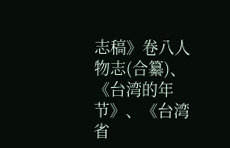志稿》卷八人物志(合纂)、《台湾的年节》、《台湾省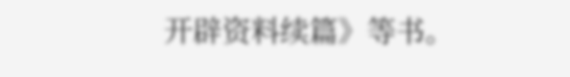开辟资料续篇》等书。